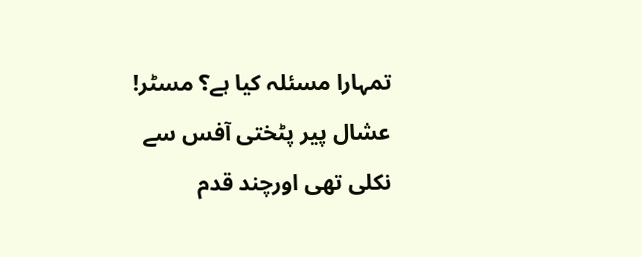تمہارا مسئلہ کیا ہے؟ مسٹر!
عشال پیر پٹختی آفس سے نکلی تھی اورچند قدم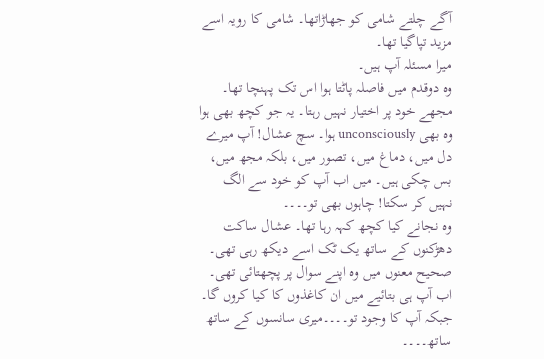آگے چلتے شامی کو جھاڑاتھا۔ شامی کا رویہ اسے مزید تپاگیا تھا۔
میرا مسئلہ آپ ہیں۔
وہ دوقدم میں فاصلہ پاٹتا ہوا اس تک پہنچا تھا۔
مجھے خود پر اختیار نہیں رہتا۔ یہ جو کچھ بھی ہوا وہ بھی unconsciously ہوا۔ سچ عشال! آپ میرے دل میں، دماغ میں، تصور میں، بلکہ مجھ میں، بس چکی ہیں۔ میں اب آپ کو خود سے الگ نہیں کر سکتا! چاہوں بھی تو۔۔۔۔
وہ نجانے کیا کچھ کہہ رہا تھا۔ عشال ساکت دھڑکنوں کے ساتھ یک ٹک اسے دیکھ رہی تھی۔ صحیح معنوں میں وہ اپنے سوال پر پچھتائی تھی۔
اب آپ ہی بتائیے میں ان کاغذوں کا کیا کروں گا۔ جبکہ آپ کا وجود تو۔۔۔۔میری سانسوں کے ساتھ ساتھ۔۔۔۔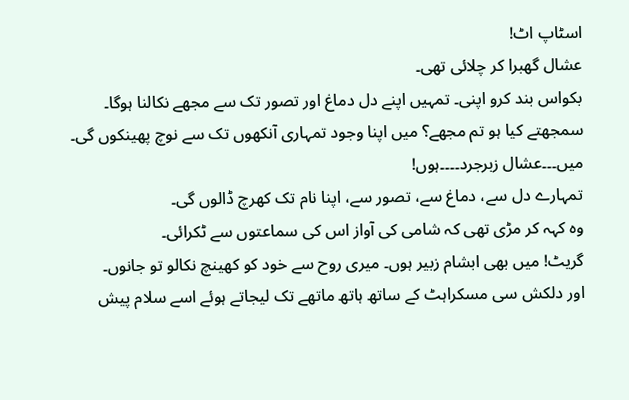اسٹاپ اٹ!
عشال گھبرا کر چلائی تھی۔
بکواس بند کرو اپنی۔ تمہیں اپنے دل دماغ اور تصور تک سے مجھے نکالنا ہوگا۔ سمجھتے کیا ہو تم مجھے؟ میں اپنا وجود تمہاری آنکھوں تک سے نوچ پھینکوں گی۔ میں۔۔۔عشال زبرجرد۔۔۔۔ہوں!
تمہارے دل سے، دماغ سے، تصور سے، اپنا نام تک کھرچ ڈالوں گی۔
وہ کہہ کر مڑی تھی کہ شامی کی آواز اس کی سماعتوں سے ٹکرائی۔
گریٹ! میں بھی ابشام زبیر ہوں۔ میری روح سے خود کو کھینچ نکالو تو جانوں۔
اور دلکش سی مسکراہٹ کے ساتھ ہاتھ ماتھے تک لیجاتے ہوئے اسے سلام پیش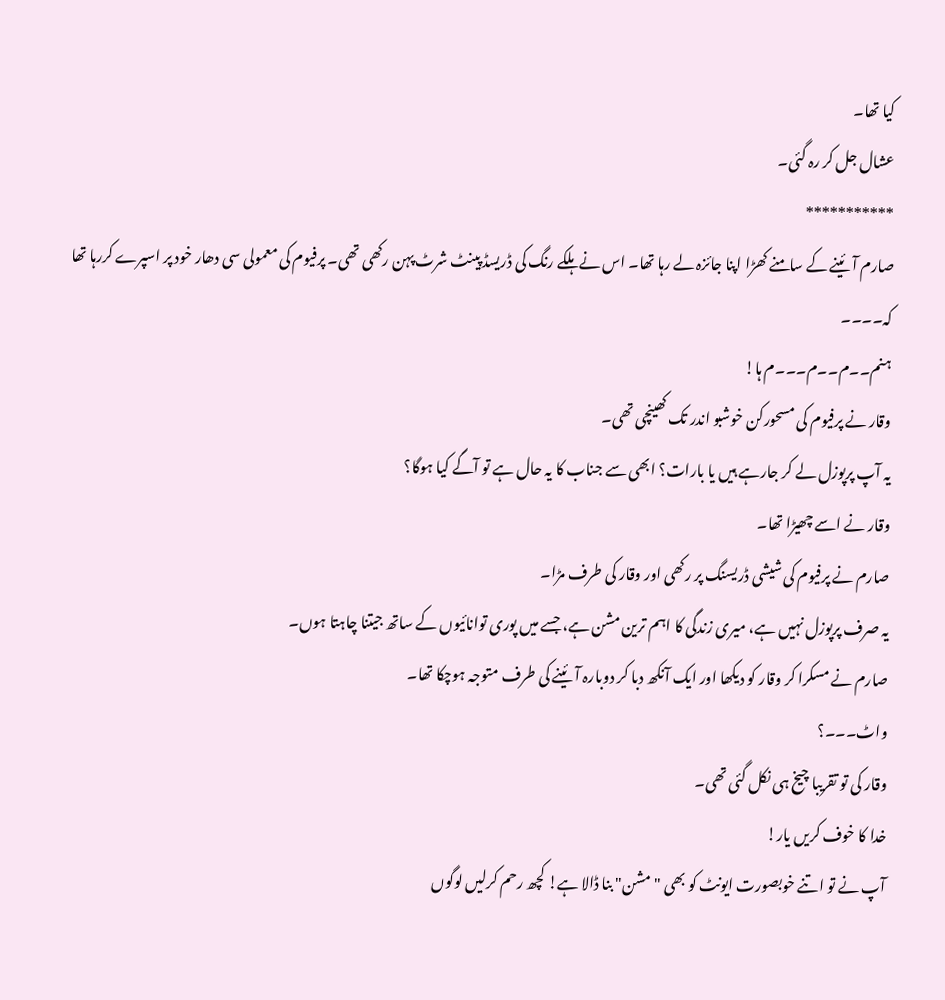کیا تھا۔
عشال جل کر رہ گئی۔
***********
صارم آئینے کے سامنے کھڑا اپنا جائزہ لے رہا تھا۔ اس نے ہلکے رنگ کی ڈریسڈ پینٹ شرٹ پہن رکھی تھی۔ پرفیوم کی معمولی سی دھار خود پر اسپرے کررہا تھا کہ۔۔۔۔
ہنم۔۔م۔۔م۔۔۔م ہا!
وقار نے پرفیوم کی مسحورکن خوشبو اندر تک کھینچی تھی۔
یہ آپ پرپوزل لے کر جارہے ہیں یا بارات؟ ابھی سے جناب کا یہ حال ہے تو آگے کیا ہوگا؟
وقار نے اسے چھیڑا تھا۔
صارم نے پرفیوم کی شیشی ڈریسنگ پر رکھی اور وقار کی طرف مڑا۔
یہ صرف پرپوزل نہیں ہے، میری زندگی کا اہم ترین مشن ہے، جسے میں پوری توانائیوں کے ساتھ جیتنا چاہتا ہوں۔
صارم نے مسکرا کر وقار کو دیکھا اور ایک آنکھ دبا کر دوبارہ آئینے کی طرف متوجہ ہوچکا تھا۔
واٹ۔۔۔؟
وقار کی تو تقریبا چیخ ہی نکل گئی تھی۔
خدا کا خوف کریں یار!
آپ نے تو اتنے خوبصورت ایونٹ کو بھی "مشن" بنا ڈالا ہے! کچھ رحم کرلیں لوگوں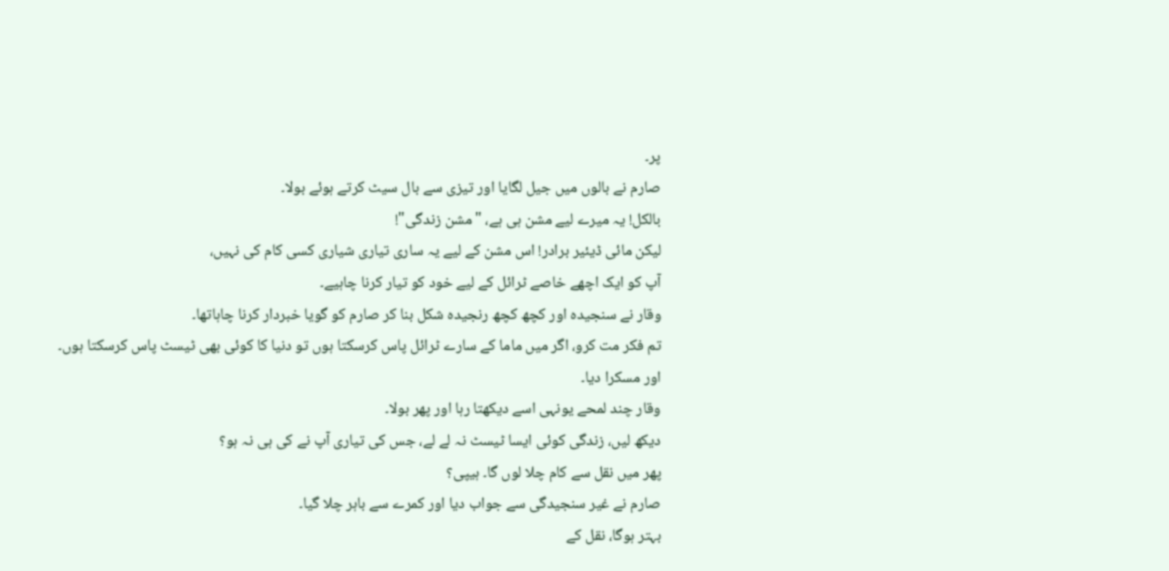پر۔
صارم نے بالوں میں جیل لگایا اور تیزی سے بال سیٹ کرتے ہوئے بولا۔
بالکل! یہ میرے لیے مشن ہی ہے، "مشن زندگی"!
لیکن مائی ڈیئیر برادر! اس مشن کے لیے یہ ساری تیاری شیاری کسی کام کی نہیں،
آپ کو ایک اچھے خاصے ٹرائل کے لیے خود کو تیار کرنا چاہیے۔
وقار نے سنجیدہ اور کچھ کچھ رنجیدہ شکل بنا کر صارم کو گویا خبردار کرنا چاہاتھا۔
تم فکر مت کرو، اگر میں ماما کے سارے ٹرائل پاس کرسکتا ہوں تو دنیا کا کوئی بھی ٹیسٹ پاس کرسکتا ہوں۔
اور مسکرا دیا۔
وقار چند لمحے یونہی اسے دیکھتا رہا اور پھر بولا۔
دیکھ لیں، زندگی کوئی ایسا ٹیسٹ نہ لے لے، جس کی تیاری آپ نے کی ہی نہ ہو؟
پھر میں نقل سے کام چلا لوں گا۔ ہیپی؟
صارم نے غیر سنجیدگی سے جواب دیا اور کمرے سے باہر چلا گیا۔
بہتر ہوگا، نقل کے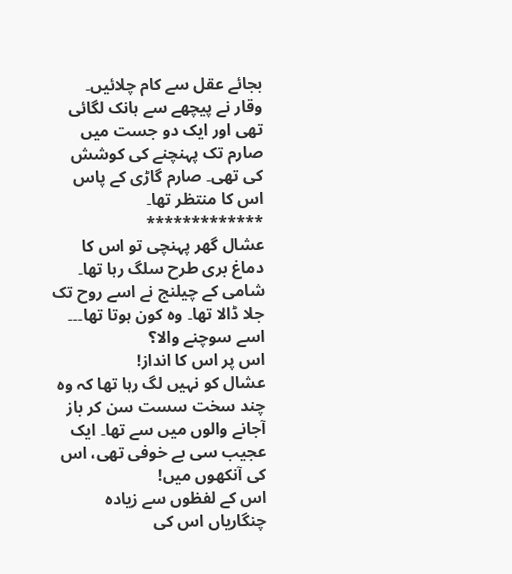بجائے عقل سے کام چلائیں۔
وقار نے پیچھے سے ہانک لگائی تھی اور ایک دو جست میں صارم تک پہنچنے کی کوشش کی تھی۔ صارم گاڑی کے پاس اس کا منتظر تھا۔
*************
عشال گھر پہنچی تو اس کا دماغ بری طرح سلگ رہا تھا۔ شامی کے چیلنج نے اسے روح تک جلا ڈالا تھا۔ وہ کون ہوتا تھا۔۔۔ اسے سوچنے والا؟
اس پر اس کا انداز!
عشال کو نہیں لگ رہا تھا کہ وہ چند سخت سست سن کر باز آجانے والوں میں سے تھا۔ ایک عجیب سی بے خوفی تھی، اس کی آنکھوں میں!
اس کے لفظوں سے زیادہ چنگاریاں اس کی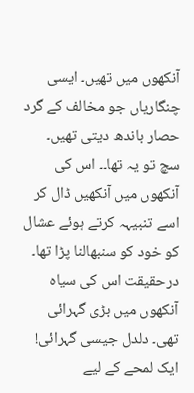آنکھوں میں تھیں۔ ایسی چنگاریاں جو مخالف کے گرد حصار باندھ دیتی تھیں۔ سچ تو یہ تھا۔۔ اس کی آنکھوں میں آنکھیں ڈال کر اسے تنبیہہ کرتے ہوئے عشال کو خود کو سنبھالنا پڑا تھا۔ درحقیقت اس کی سیاہ آنکھوں میں بڑی گہرائی تھی۔ دلدل جیسی گہرائی!
ایک لمحے کے لیے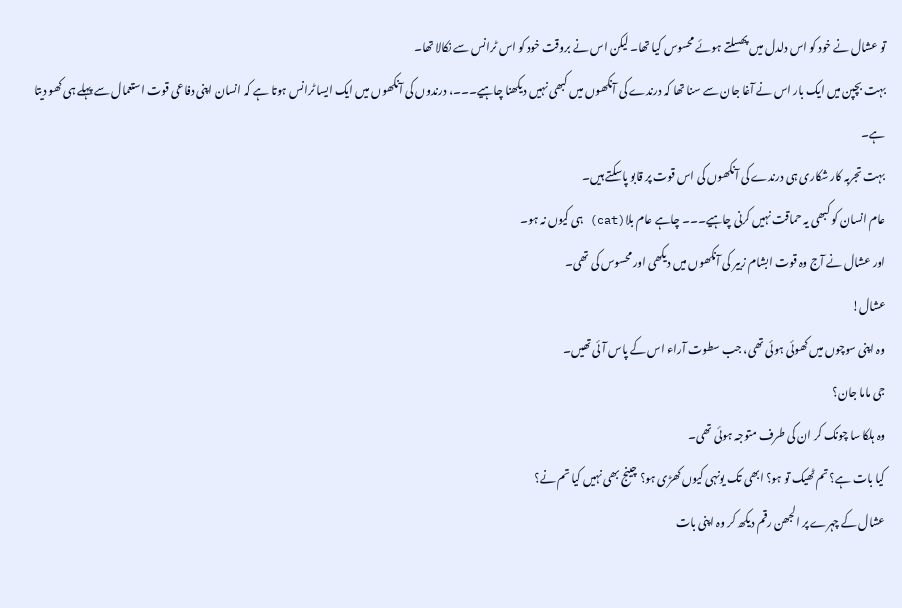تو عشال نے خود کو اس دلدل میں پھسلتے ہوئے محسوس کیا تھا۔ لیکن اس نے بروقت خود کو اس ٹرانس سے نکالا تھا۔
بہت بچپن میں ایک بار اس نے آغا جان سے سنا تھا کہ درندے کی آنکھوں میں کبھی نہیں دیکھنا چاہیے۔۔۔، درندوں کی آنکھوں میں ایک ایسا ٹرانس ہوتا ہے کہ انسان اپنی دفاعی قوت استعمال سے پہلے ہی کھو دیتا ہے۔
بہت تجربہ کار شکاری ہی درندے کی آنکھوں کی اس قوت پر قابو پاسکتے ہیں۔
عام انسان کو کبھی یہ حماقت نہیں کرنی چاہیے۔۔۔ چاہے عام بلا(cat) ہی کیوں نہ ہو۔
اور عشال نے آج وہ قوت ابشام زبیر کی آنکھوں میں دیکھی اور محسوس کی تھی۔
عشال!
وہ اپنی سوچوں میں کھوئی ہوئی تھی، جب سطوت آراء اس کے پاس آئی تھیں۔
جی ماما جان؟
وہ ہلکا سا چونک کر ان کی طرف متوجہ ہوئی تھی۔
کیا بات ہے؟ تم ٹھیک تو ہو؟ ابھی تک یونہی کیوں کھڑی ہو؟ چینج بھی نہیں کیا تم نے؟
عشال کے چہرے پر الجھن رقم دیکھ کر وہ اپنی بات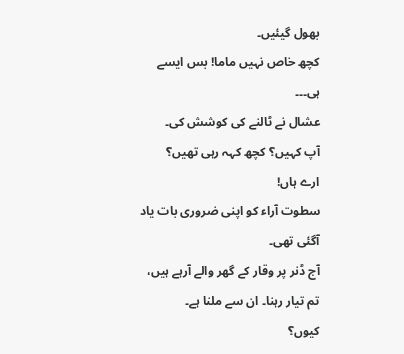بھول گیئیں۔
کچھ خاص نہیں ماما! بس ایسے ہی۔۔۔
عشال نے ٹالنے کی کوشش کی۔
آپ کہیں؟ کچھ کہہ رہی تھیں؟
ارے ہاں!
سطوت آراء کو اپنی ضروری بات یاد آگئی تھی۔
آج ڈنر پر وقار کے گھر والے آرہے ہیں، تم تیار رہنا۔ ان سے ملنا ہے۔
کیوں؟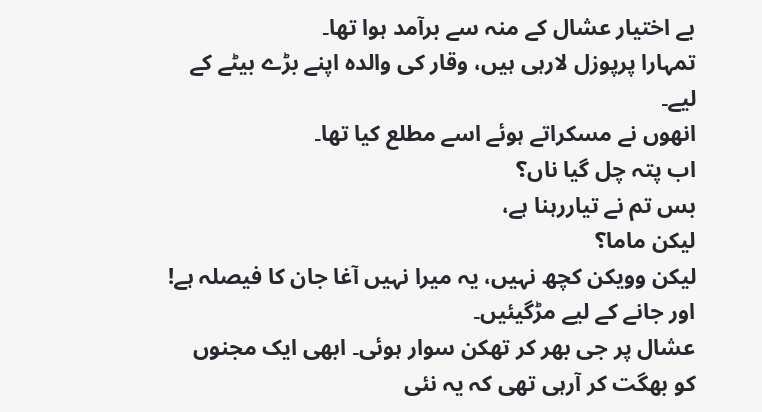بے اختیار عشال کے منہ سے برآمد ہوا تھا۔
تمہارا پرپوزل لارہی ہیں، وقار کی والدہ اپنے بڑے بیٹے کے لیے۔
انھوں نے مسکراتے ہوئے اسے مطلع کیا تھا۔
اب پتہ چل گیا ناں؟
بس تم نے تیاررہنا ہے،
لیکن ماما؟
لیکن وویکن کچھ نہیں، یہ میرا نہیں آغا جان کا فیصلہ ہے!
اور جانے کے لیے مڑگیئیں۔
عشال پر جی بھر کر تھکن سوار ہوئی۔ ابھی ایک مجنوں کو بھگت کر آرہی تھی کہ یہ نئی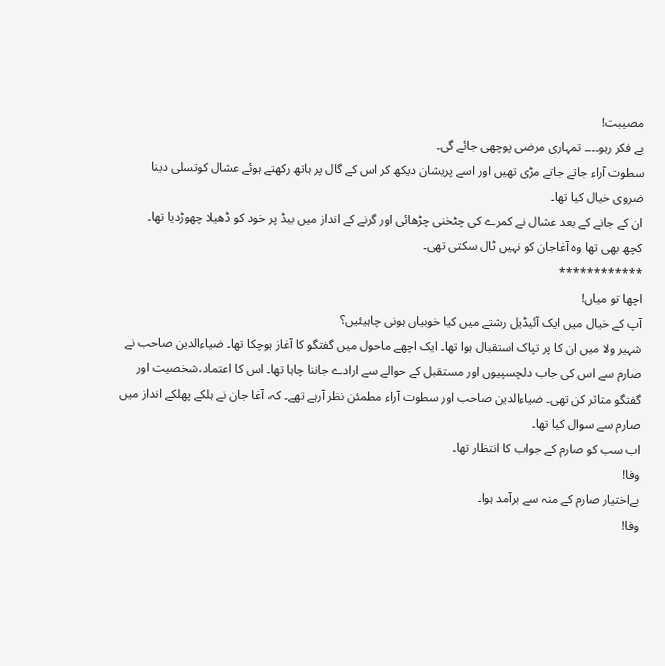مصیبت!
بے فکر رہو۔۔۔۔ تمہاری مرضی پوچھی جائے گی۔
سطوت آراء جاتے جاتے مڑی تھیں اور اسے پریشان دیکھ کر اس کے گال پر ہاتھ رکھتے ہوئے عشال کوتسلی دینا ضروی خیال کیا تھا۔
ان کے جانے کے بعد عشال نے کمرے کی چٹخنی چڑھائی اور گرنے کے انداز میں بیڈ پر خود کو ڈھیلا چھوڑدیا تھا۔
کچھ بھی تھا وہ آغاجان کو نہیں ٹال سکتی تھی۔
************
اچھا تو میاں!
آپ کے خیال میں ایک آئیڈیل رشتے میں کیا خوبیاں ہونی چاہیئیں؟
شہیر ولا میں ان کا پر تپاک استقبال ہوا تھا۔ ایک اچھے ماحول میں گفتگو کا آغاز ہوچکا تھا۔ ضیاءالدین صاحب نے صارم سے اس کی جاب دلچسپیوں اور مستقبل کے حوالے سے ارادے جاننا چاہا تھا۔ اس کا اعتماد،شخصیت اور گفتگو متاثر کن تھی۔ ضیاءالدین صاحب اور سطوت آراء مطمئن نظر آرہے تھے۔ کہ، آغا جان نے ہلکے پھلکے انداز میں صارم سے سوال کیا تھا۔
اب سب کو صارم کے جواب کا انتظار تھا۔
وفا!
بےاختیار صارم کے منہ سے برآمد ہوا۔
وفا!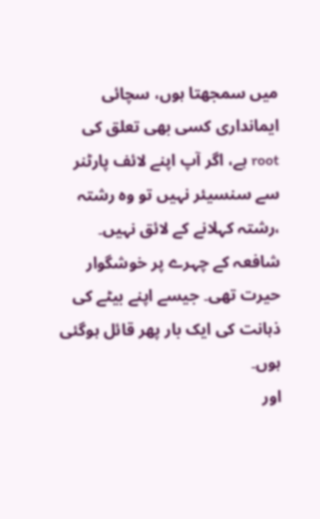میں سمجھتا ہوں، سچائی ایمانداری کسی بھی تعلق کی root ہے، اگر آپ اپنے لائف پارٹنر سے سنسیئر نہیں تو وہ رشتہ ،رشتہ کہلانے کے لائق نہیں۔
شافعہ کے چہرے پر خوشگوار حیرت تھی۔ جیسے اپنے بیٹے کی ذہانت کی ایک بار پھر قائل ہوگئی ہوں۔
اور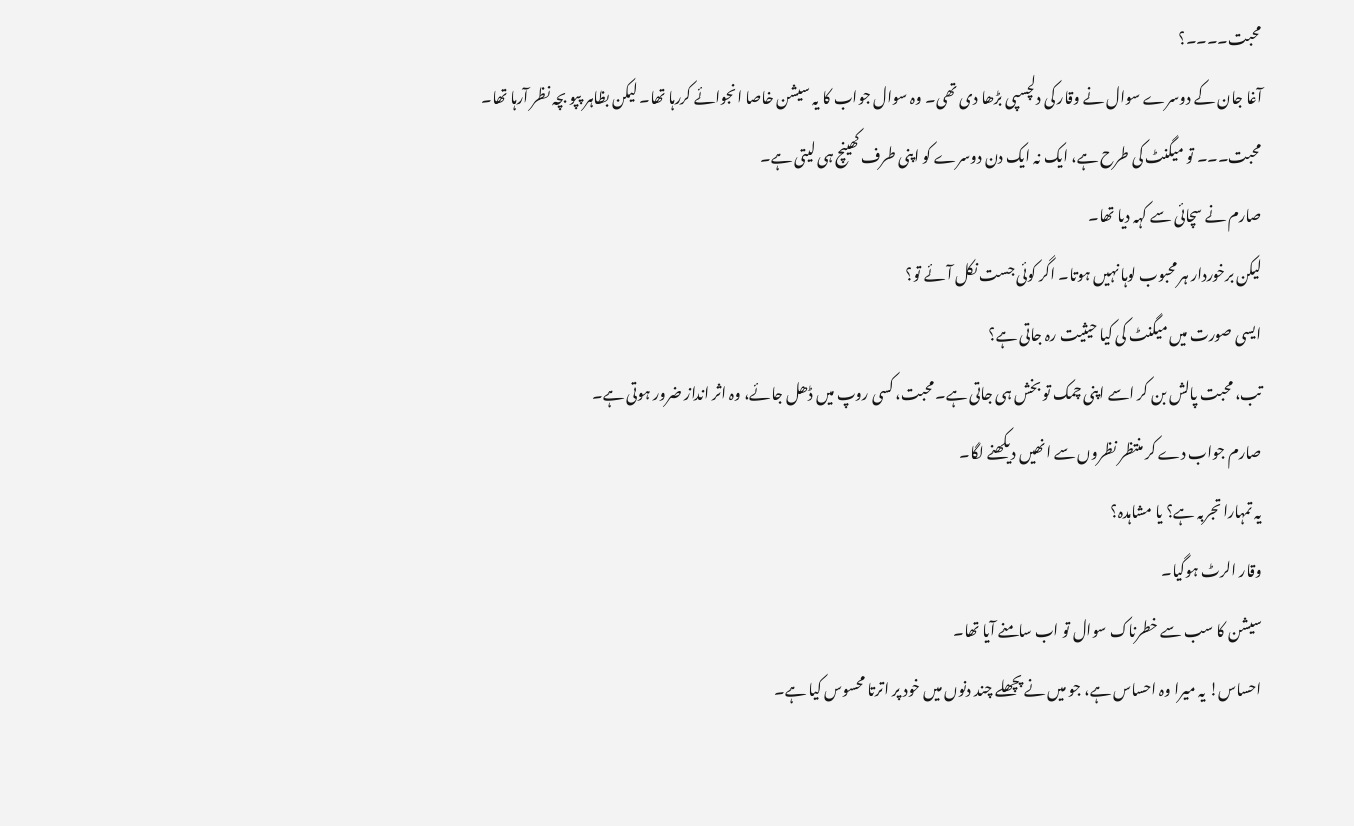محبت۔۔۔۔؟
آغا جان کے دوسرے سوال نے وقار کی دلچسپی بڑھا دی تھی۔ وہ سوال جواب کا یہ سیشن خاصا انجوائے کررہا تھا۔ لیکن بظاہر پپو بچہ نظر آرہا تھا۔
محبت۔۔۔ تو میگنٹ کی طرح ہے، ایک نہ ایک دن دوسرے کو اپنی طرف کھینچ ہی لیتی ہے۔
صارم نے سچائی سے کہہ دیا تھا۔
لیکن برخوردار ہر محبوب لوہا نہیں ہوتا۔ اگر کوئی جست نکل آئے تو؟
ایسی صورت میں میگنٹ کی کیا حیثیت رہ جاتی ہے؟
تب، محبت پالش بن کر اسے اپنی چمک تو بخش ہی جاتی ہے۔ محبت، کسی روپ میں ڈھل جائے، وہ اثر انداز ضرور ہوتی ہے۔
صارم جواب دے کر منتظر نظروں سے انھیں دیکھنے لگا۔
یہ تمہارا تجربہ ہے؟ یا مشاہدہ؟
وقار الرٹ ہوگیا۔
سیشن کا سب سے خطرناک سوال تو اب سامنے آیا تھا۔
احساس! یہ میرا وہ احساس ہے، جو میں نے پچھلے چند دنوں میں خود پر اترتا محسوس کیا ہے۔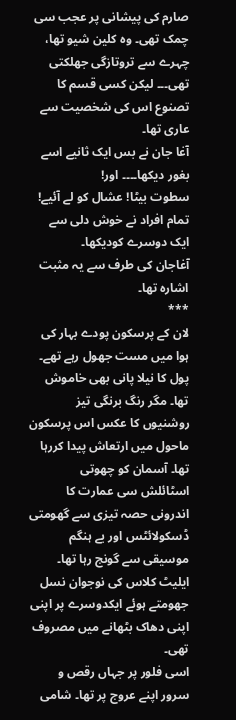صارم کی پیشانی پر عجب سی چمک تھی۔ وہ کلین شیو تھا، چہرے سے تروتازگی جھلکتی تھی۔۔۔ لیکن کسی قسم کا تصنوع اس کی شخصیت سے عاری تھا۔
آغا جان نے بس ایک ثانیے اسے بغور دیکھا۔۔۔۔ اور!
سطوت بیٹا! عشال کو لے آئیے!
تمام افراد نے خوش دلی سے ایک دوسرے کودیکھا۔
آغاجان کی طرف سے یہ مثبت اشارہ تھا۔
***
لان کے پرسکون پودے بہار کی ہوا میں مست جھول رہے تھے۔ پول کا نیلا پانی بھی خاموش تھا۔ مگر رنگ برنگی تیز روشنیوں کا عکس اس پرسکون ماحول میں ارتعاش پیدا کررہا تھا۔ آسمان کو چھوتی اسٹائلش سی عمارت کا اندرونی حصہ تیزی سے گھومتی ڈسکولائٹس اور بے ہنگم موسیقی سے گونج رہا تھا۔ ایلیٹ کلاس کی نوجوان نسل جھومتے ہوئے ایکدوسرے پر اپنی اپنی دھاک بٹھانے میں مصروف تھی۔
اسی فلور پر جہاں رقص و سرور اپنے عروج پر تھا۔ شامی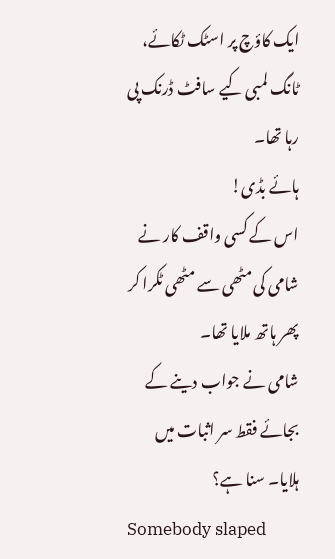ایک کاؤچ پر اسٹک ٹکائے، ٹانگ لمبی کیے سافٹ ڈرنک پی رہا تھا۔
ہائے بڈی!
اس کے کسی واقف کار نے شامی کی مٹھی سے مٹھی ٹکرا کر پھر ہاتھ ملایا تھا۔
شامی نے جواب دینے کے بجائے فقط سر اثبات میں ہلایا۔ سنا ہے؟
Somebody slaped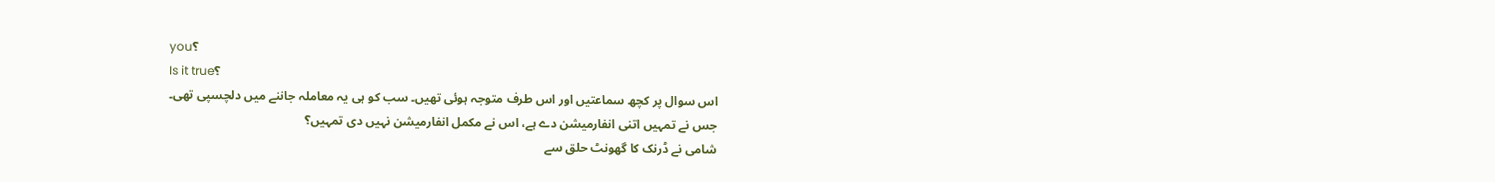you؟
Is it true؟
اس سوال پر کچھ سماعتیں اور اس طرف متوجہ ہوئی تھیں۔ سب کو ہی یہ معاملہ جاننے میں دلچسپی تھی۔
جس نے تمہیں اتنی انفارمیشن دے ہے، اس نے مکمل انفارمیشن نہیں دی تمہیں؟
شامی نے ڈرنک کا گھونٹ حلق سے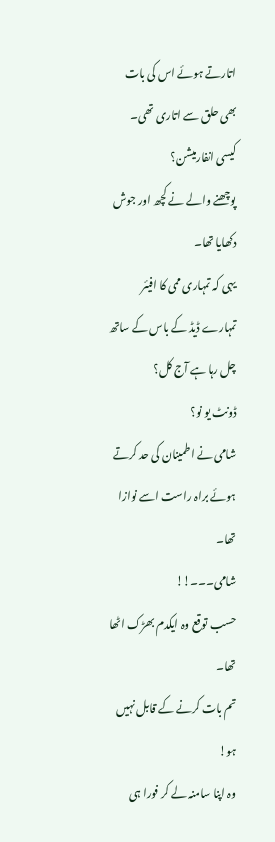اتارتے ہوئے اس کی بات بھی حلق سے اتاری تھی۔
کیسی انفارمیشن؟
پوچھنے والے نے کچھ اور جوش دکھایا تھا۔
یہی کہ تمہاری ممی کا افیئر تمہارے ڈیڈ کے باس کے ساتھ چل رہا ہے آج کل؟
ڈونٹ یو نو؟
شامی نے اطمینان کی حد کرتے ہوئے براہ راست اسے نوازا تھا۔
شامی۔۔۔!!
حسب توقع وہ ایکدم بھڑک اٹھا تھا۔
تم بات کرنے کے قابل نہیں ہو!
وہ اپنا سامنہ لے کر فورا ہی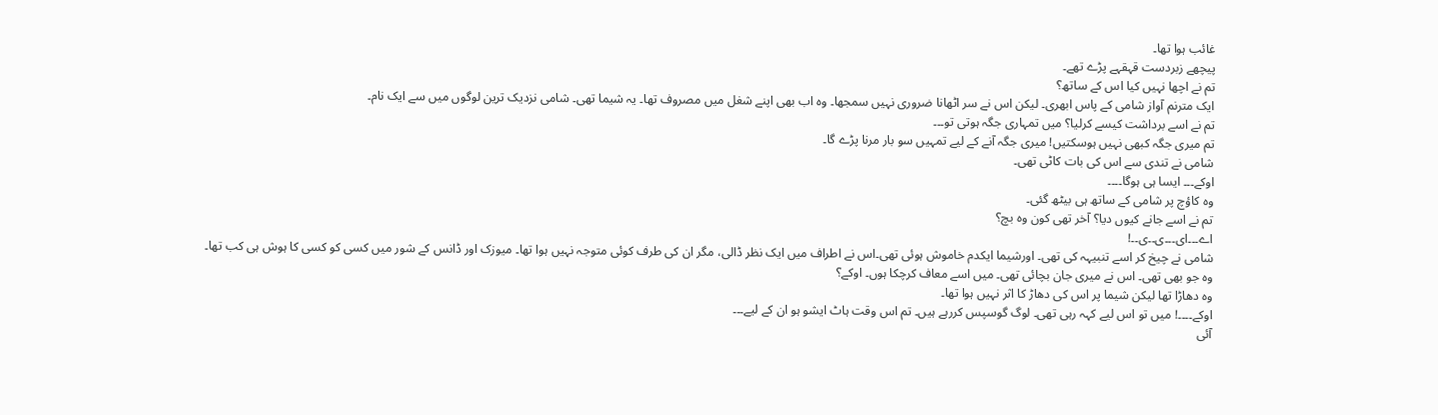غائب ہوا تھا۔
پیچھے زبردست قہقہے پڑے تھے۔
تم نے اچھا نہیں کیا اس کے ساتھ؟
ایک مترنم آواز شامی کے پاس ابھری۔ لیکن اس نے سر اٹھانا ضروری نہیں سمجھا۔ وہ اب بھی اپنے شغل میں مصروف تھا۔ یہ شیما تھی۔ شامی نزدیک ترین لوگوں میں سے ایک نام۔
تم نے اسے برداشت کیسے کرلیا؟ میں تمہاری جگہ ہوتی تو۔۔۔
تم میری جگہ کبھی نہیں ہوسکتیں! میری جگہ آنے کے لیے تمہیں سو بار مرنا پڑے گا۔
شامی نے تندی سے اس کی بات کاٹی تھی۔
اوکے۔۔۔ ایسا ہی ہوگا۔۔۔۔
وہ کاؤچ پر شامی کے ساتھ ہی بیٹھ گئی۔
تم نے اسے جانے کیوں دیا؟ آخر تھی کون وہ بچ؟
اے۔۔۔ای۔۔۔ی۔۔ی۔۔!
شامی نے چیخ کر اسے تنبیہہ کی تھی۔ اورشیما ایکدم خاموش ہوئی تھی۔اس نے اطراف میں ایک نظر ڈالی، مگر ان کی طرف کوئی متوجہ نہیں ہوا تھا۔ میوزک اور ڈانس کے شور میں کسی کو کسی کا ہوش ہی کب تھا۔
وہ جو بھی تھی۔ اس نے میری جان بچائی تھی۔ میں اسے معاف کرچکا ہوں۔ اوکے؟
وہ دھاڑا تھا لیکن شیما پر اس کی دھاڑ کا اثر نہیں ہوا تھا۔
اوکے۔۔۔۔! میں تو اس لیے کہہ رہی تھی۔ لوگ گوسپس کررہے ہیں۔ تم اس وقت ہاٹ ایشو ہو ان کے لیے۔۔۔
آئی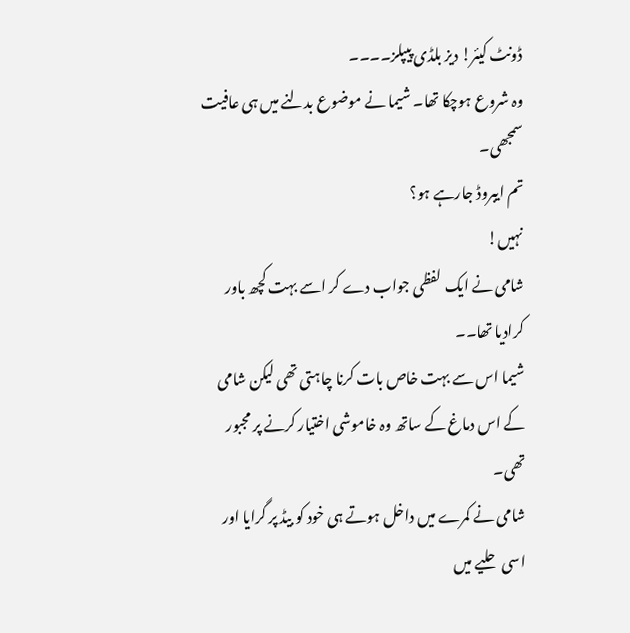ڈونٹ کیئر! دیز بلڈی پیپلز۔۔۔۔
وہ شروع ہوچکا تھا۔ شیما نے موضوع بدلنے میں ہی عافیت سمجھی۔
تم ایبروڈ جارہے ہو؟
نہیں!
شامی نے ایک لفظی جواب دے کر اسے بہت کچھ باور کرادیا تھا۔۔
شیما اس سے بہت خاص بات کرنا چاہتی تھی لیکن شامی کے اس دماغ کے ساتھ وہ خاموشی اختیار کرنے پر مجبور تھی۔
شامی نے کمرے میں داخل ہوتے ہی خود کو بیڈ پر گرایا اور اسی حلیے میں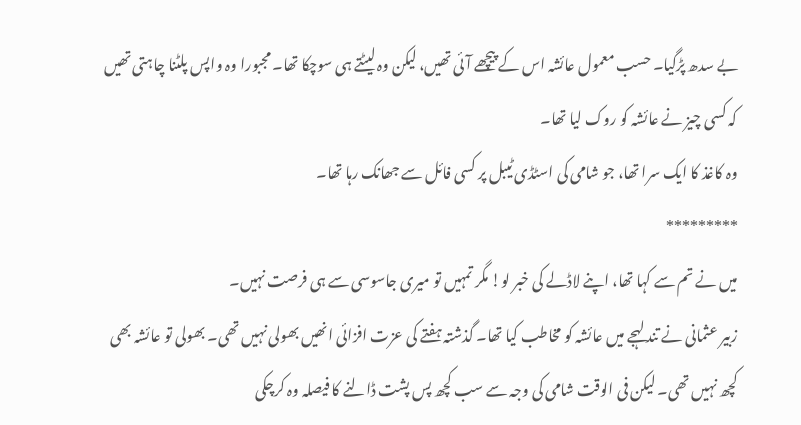بے سدھ پڑگیا۔ حسب معمول عائشہ اس کے پیچھے آئی تھیں، لیکن وہ لیٹتے ہی سوچکا تھا۔ مجبورا وہ واپس پلٹنا چاہتی تھیں کہ کسی چیز نے عائشہ کو روک لیا تھا۔
وہ کاغذ کا ایک سرا تھا، جو شامی کی اسٹڈی ٹیبل پر کسی فائل سے جھانک رہا تھا۔
*********
میں نے تم سے کہا تھا، اپنے لاڈلے کی خبر لو! مگر تمہیں تو میری جاسوسی سے ہی فرصت نہیں۔
زبیر عثمانی نے تند لہجے میں عائشہ کو مخاطب کیا تھا۔ گذشتہ ہفتے کی عزت افزائی انھیں بھولی نہیں تھی۔ بھولی تو عائشہ بھی کچھ نہیں تھی۔ لیکن فی الوقت شامی کی وجہ سے سب کچھ پس پشت ڈالنے کا فیصلہ وہ کرچکی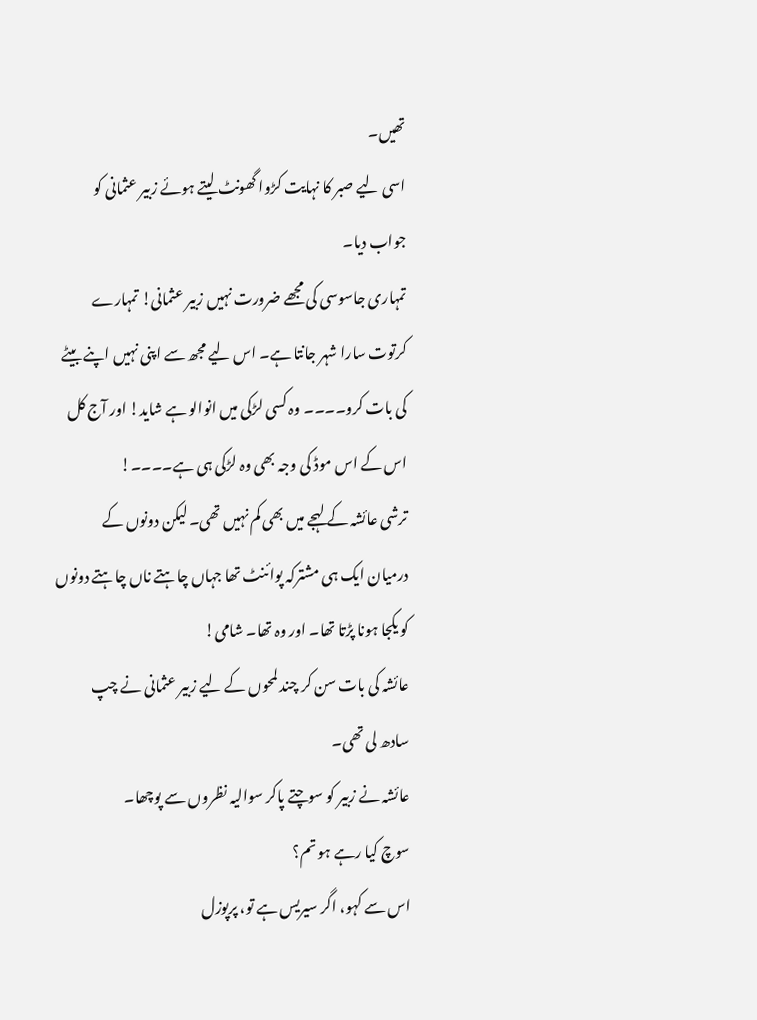تھیں۔
اسی لیے صبر کا نہایت کڑوا گھونٹ لیتے ہوئے زبیر عثمانی کو جواب دیا۔
تمہاری جاسوسی کی مجھے ضرورت نہیں زبیر عثمانی! تمہارے کرتوت سارا شہر جانتا ہے۔ اس لیے مجھ سے اپنی نہیں اپنے بیٹے کی بات کرو۔۔۔۔ وہ کسی لڑکی میں انوالو ہے شاید! اور آج کل اس کے اس موڈ کی وجہ بھی وہ لڑکی ہی ہے۔۔۔۔!
ترشی عائشہ کے لہجے میں بھی کم نہیں تھی۔ لیکن دونوں کے درمیان ایک ہی مشترکہ پوائنٹ تھا جہاں چاہتے ناں چاہتے دونوں کو یکجا ہونا پڑتا تھا۔ اور وہ تھا۔ شامی!
عائشہ کی بات سن کر چند لمحوں کے لیے زبیر عثمانی نے چپ سادھ لی تھی۔
عائشہ نے زبیر کو سوچتے پاکر سوالیہ نظروں سے پوچھا۔
سوچ کیا رہے ہو تم؟
اس سے کہو، اگر سیریس ہے تو، پرپوزل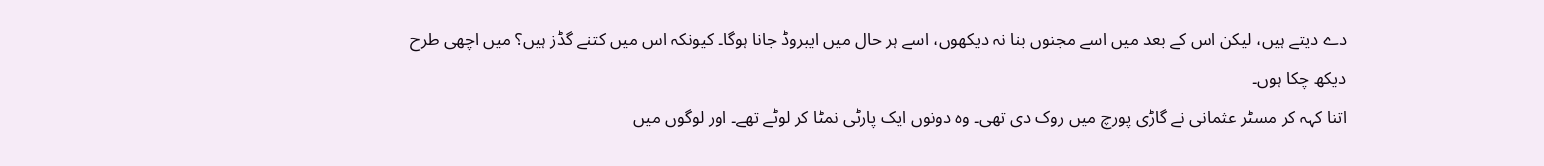دے دیتے ہیں، لیکن اس کے بعد میں اسے مجنوں بنا نہ دیکھوں، اسے ہر حال میں ایبروڈ جانا ہوگا۔ کیونکہ اس میں کتنے گڈز ہیں؟ میں اچھی طرح دیکھ چکا ہوں۔
اتنا کہہ کر مسٹر عثمانی نے گاڑی پورچ میں روک دی تھی۔ وہ دونوں ایک پارٹی نمٹا کر لوٹے تھے۔ اور لوگوں میں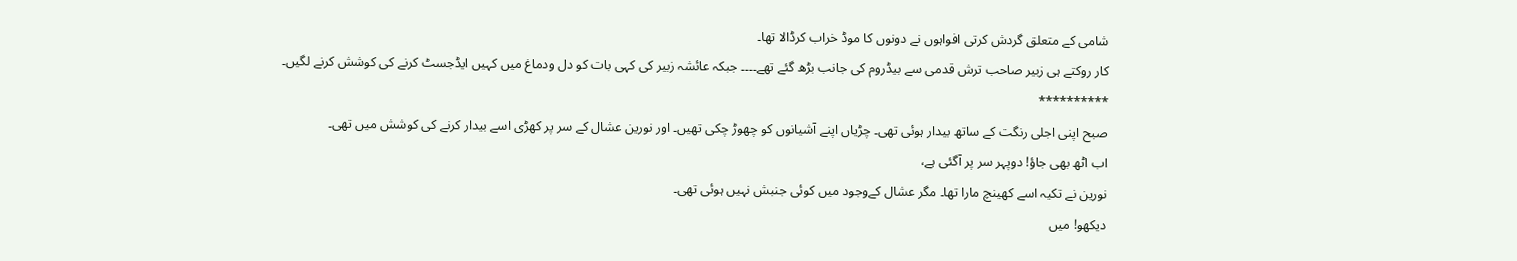شامی کے متعلق گردش کرتی افواہوں نے دونوں کا موڈ خراب کرڈالا تھا۔
کار روکتے ہی زبیر صاحب ترش قدمی سے بیڈروم کی جانب بڑھ گئے تھے۔۔۔۔ جبکہ عائشہ زبیر کی کہی بات کو دل ودماغ میں کہیں ایڈجسٹ کرنے کی کوشش کرنے لگیں۔
**********
صبح اپنی اجلی رنگت کے ساتھ بیدار ہوئی تھی۔ چڑیاں اپنے آشیانوں کو چھوڑ چکی تھیں۔ اور نورین عشال کے سر پر کھڑی اسے بیدار کرنے کی کوشش میں تھی۔
اب اٹھ بھی جاؤ! دوپہر سر پر آگئی ہے،
نورین نے تکیہ اسے کھینچ مارا تھا۔ مگر عشال کےوجود میں کوئی جنبش نہیں ہوئی تھی۔
دیکھو! میں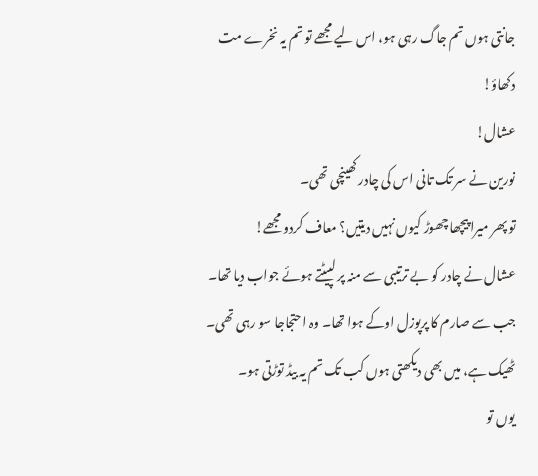جانتی ہوں تم جاگ رہی ہو، اس لیے مجھے تو تم یہ نخرے مت دکھاؤ!
عشال!
نورین نے سر تک تانی اس کی چادر کھینچی تھی۔
تو پھر میرا پیچھا چھوڑ کیوں نہیں دیتیں؟ معاف کردو مجھے!
عشال نے چادر کو بے ترتیبی سے منہ پر لپیٹتے ہوئے جواب دیا تھا۔
جب سے صارم کا پرپوزل اوکے ہوا تھا۔ وہ احتجاجا سو رہی تھی۔
ٹھیک ہے، میں بھی دیکھتی ہوں کب تک تم یہ بیڈ توڑتی ہو۔
یوں تو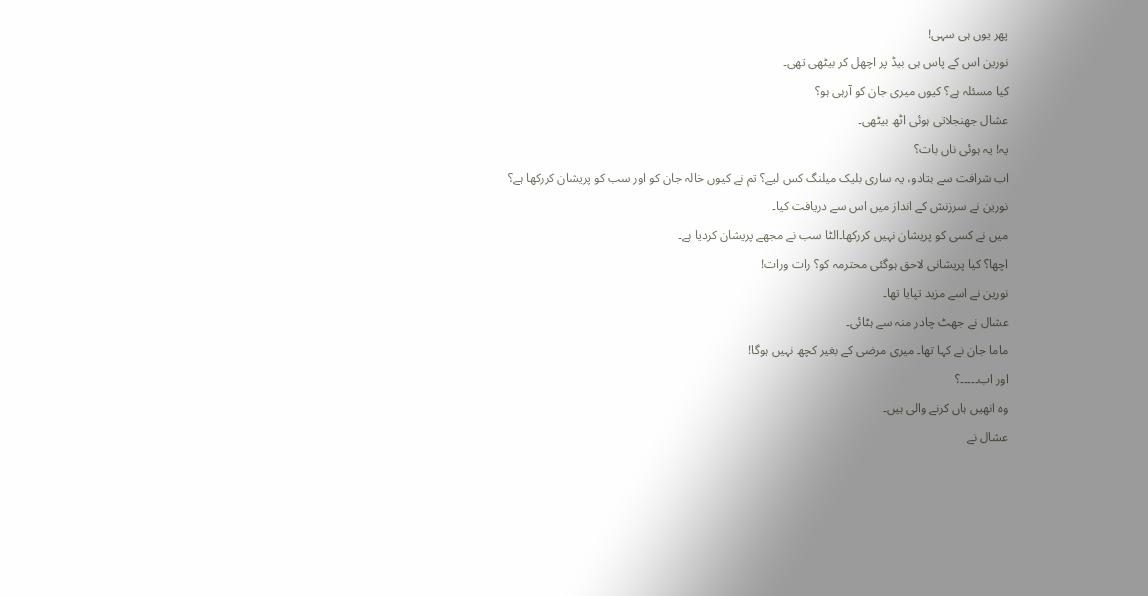پھر یوں ہی سہی!
نورین اس کے پاس ہی بیڈ پر اچھل کر بیٹھی تھی۔
کیا مسئلہ ہے؟ کیوں میری جان کو آرہی ہو؟
عشال جھنجلاتی ہوئی اٹھ بیٹھی۔
یہ! یہ ہوئی ناں بات؟
اب شرافت سے بتادو، یہ ساری بلیک میلنگ کس لیے؟ تم نے کیوں خالہ جان کو اور سب کو پریشان کررکھا ہے؟
نورین نے سرزنش کے انداز میں اس سے دریافت کیا۔
میں نے کسی کو پریشان نہیں کررکھا۔الٹا سب نے مجھے پریشان کردیا ہے۔
اچھا؟ کیا پریشانی لاحق ہوگئی محترمہ کو؟ رات ورات!
نورین نے اسے مزید تپایا تھا۔
عشال نے جھٹ چادر منہ سے ہٹائی۔
ماما جان نے کہا تھا۔ میری مرضی کے بغیر کچھ نہیں ہوگا!
اور اب۔۔۔۔۔؟
وہ انھیں ہاں کرنے والی ہیں۔
عشال نے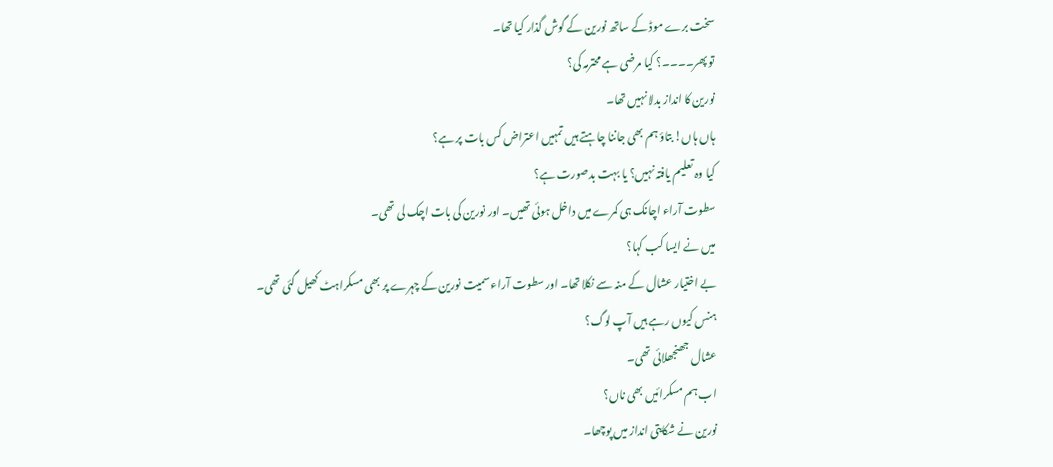سخت برے موڈ کے ساتھ نورین کے گوش گذار کیا تھا۔
تو پھر۔۔۔۔؟ کیا مرضی ہے محترمہ کی؟
نورین کا انداز بدلا نہیں تھا۔
ہاں ہاں! بتاؤ ہم بھی جاننا چاہتے ہیں تمہیں اعتراض کس بات پر ہے؟
کیا وہ تعلیم یافتہ نہیں؟ یا بہت بدصورت ہے؟
سطوت آراء اچانک ہی کمرے میں داخل ہوئی تھیں۔ اور نورین کی بات اچک لی تھی۔
میں نے ایسا کب کہا؟
بے اختیار عشال کے منہ سے نکلا تھا۔ اور سطوت آراء سمیت نورین کے چہرے پر بھی مسکراہٹ کھیل گئی تھی۔
ہنس کیوں رہے ہیں آپ لوگ؟
عشال جھنجھلائی تھی۔
اب ہم مسکرائیں بھی ناں؟
نورین نے شکایتی انداز میں پوچھا۔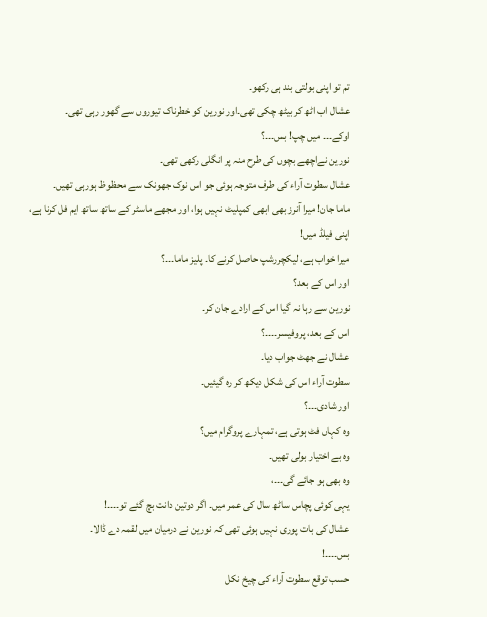تم تو اپنی بولتی بند ہی رکھو۔
عشال اب اٹھ کر بیٹھ چکی تھی۔اور نورین کو خطرناک تیوروں سے گھور رہی تھی۔
اوکے۔۔۔ میں چپ! بس۔۔۔؟
نورین نےاچھے بچوں کی طرح منہ پر انگلی رکھی تھی۔
عشال سطوت آراء کی طرف متوجہ ہوئی جو اس نوک جھونک سے محظوظ ہورہی تھیں۔
ماما جان! میرا آنرز بھی ابھی کمپلیٹ نہیں ہوا، اور مجھے ماسٹر کے ساتھ ساتھ ایم فل کرنا ہے، اپنی فیلڈ میں!
میرا خواب ہے، لیکچررشپ حاصل کرنے کا۔ پلیز ماما۔۔۔؟
اور اس کے بعد؟
نورین سے رہا نہ گیا اس کے ارادے جان کر۔
اس کے بعد، پروفیسر۔۔۔۔؟
عشال نے جھٹ جواب دیا۔
سطوت آراء اس کی شکل دیکھ کر رہ گیئیں۔
اور شادی۔۔۔؟
وہ کہاں فٹ ہوتی ہے، تمہارے پروگرام میں؟
وہ بے اختیار بولی تھیں۔
وہ بھی ہو جائے گی۔۔۔،
یہی کوئی پچاس ساٹھ سال کی عمر میں۔ اگر دوتین دانت بچ گئے تو۔۔۔۔!
عشال کی بات پوری نہیں ہوئی تھی کہ نورین نے درمیان میں لقمہ دے ڈالا۔
بس۔۔۔۔!
حسب توقع سطوت آراء کی چیخ نکل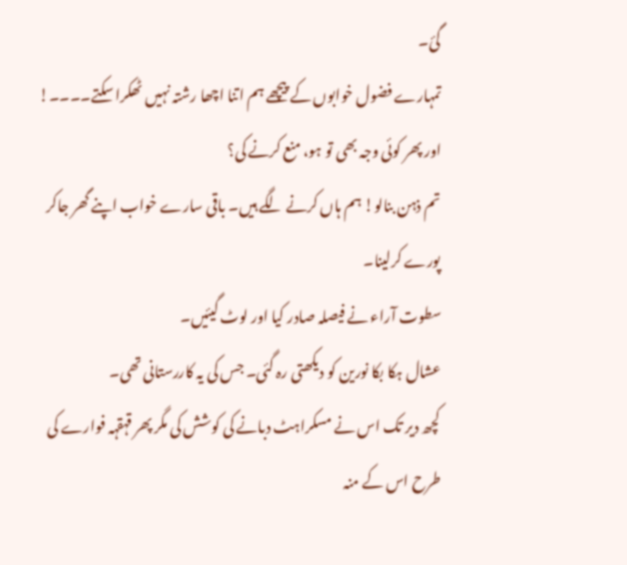گئ۔
تمہارے فضول خوابوں کے پیچھے ہم اتنا اچھا رشتہ نہیں ٹھکرا سکتے۔۔۔۔! اور پھر کوئی وجہ بھی تو ہو، منع کرنے کی؟
تم ذہن بنالو! ہم ہاں کرنے لگے ہیں۔ باقی سارے خواب اپنے گھر جاکر پورے کرلینا۔
سطوت آراء نے فیصلہ صادر کیا اور لوٹ گیئیں۔
عشال ہکا بکا نورین کو دیکھتی رہ گئی۔ جس کی یہ کاررستانی تھی۔
کچھ دیر تک اس نے مسکراہٹ دبانے کی کوشش کی مگر پھر قہقہہ فوارے کی طرح اس کے منہ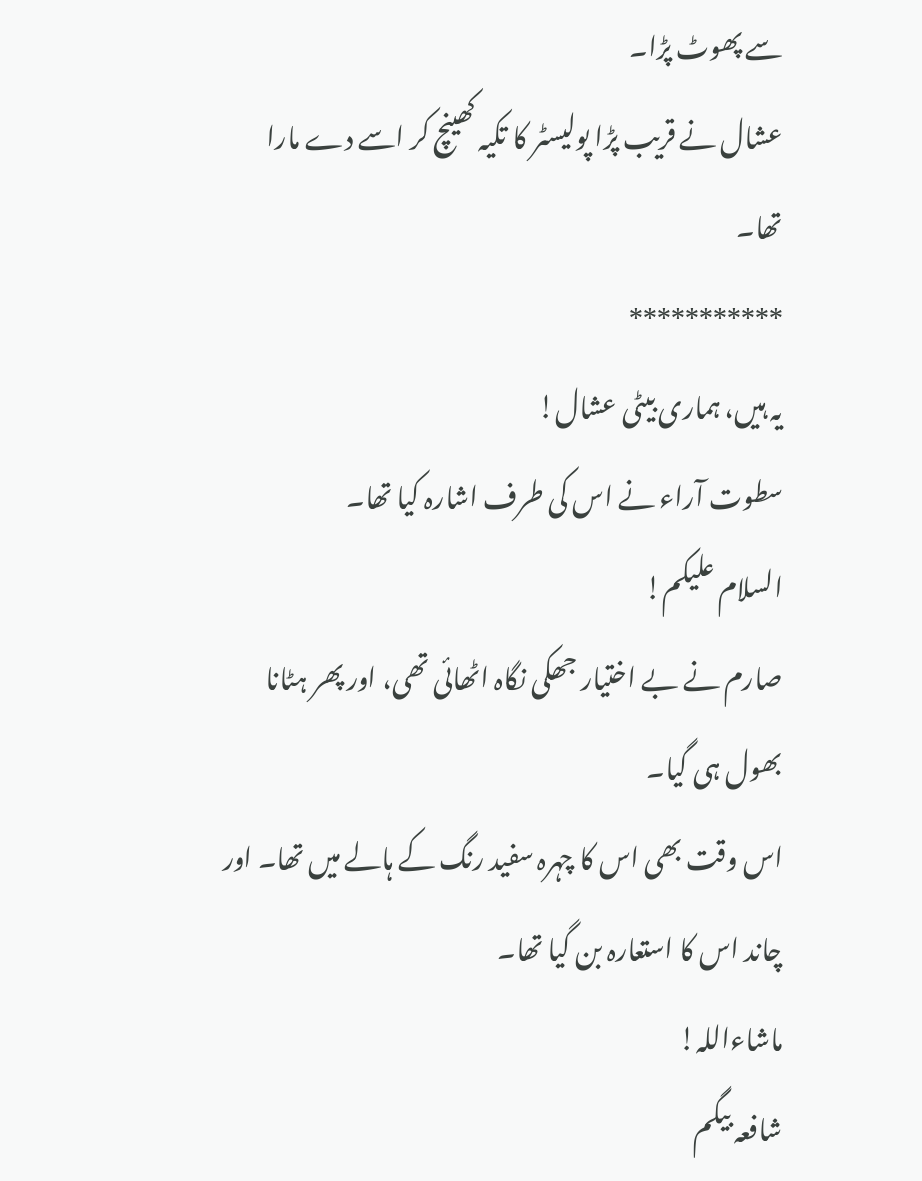سے پھوٹ پڑا۔
عشال نے قریب پڑا پولیسٹر کا تکیہ کھینچ کر اسے دے مارا تھا۔
***********
یہ ہیں، ہماری بیٹی عشال!
سطوت آراء نے اس کی طرف اشارہ کیا تھا۔
السلام علیکم!
صارم نے بے اختیار جھکی نگاہ اٹھائی تھی، اور پھر ہٹانا بھول ہی گیا۔
اس وقت بھی اس کا چہرہ سفید رنگ کے ہالے میں تھا۔ اور چاند اس کا استعارہ بن گیا تھا۔
ماشاءاللہ!
شافعہ بیگم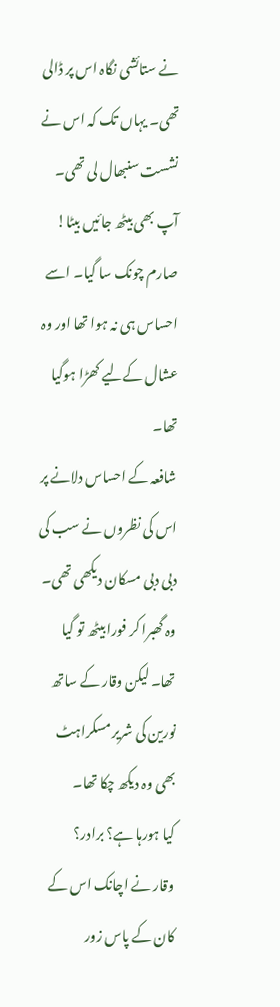نے ستائشی نگاہ اس پر ڈالی تھی۔ یہاں تک کہ اس نے نشست سنبھال لی تھی۔
آپ بھی بیٹھ جائیں بیٹا!
صارم چونک سا گیا۔ اسے احساس ہی نہ ہوا تھا اور وہ عشال کےلیے کھڑا ہوگیا تھا۔
شافعہ کے احساس دلانے پر اس کی نظروں نے سب کی دبی دبی مسکان دیکھی تھی۔
وہ گھبرا کر فورا بیٹھ تو گیا تھا۔ لیکن وقار کے ساتھ نورین کی شریر مسکراہٹ بھی وہ دیکھ چکا تھا۔
کیا ہورہا ہے؟ برادر؟
وقار نے اچانک اس کے کان کے پاس زور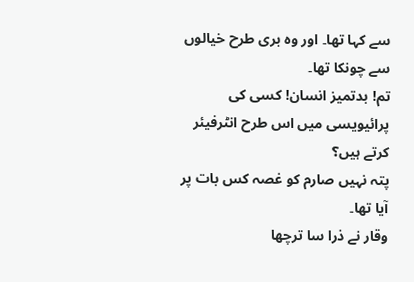سے کہا تھا۔ اور وہ بری طرح خیالوں سے چونکا تھا۔
تم! بدتمیز انسان! کسی کی پرائیویسی میں اس طرح انٹرفیئر کرتے ہیں؟
پتہ نہیں صارم کو غصہ کس بات پر آیا تھا۔
وقار نے ذرا سا ترچھا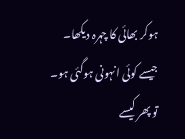ہوکر بھائی کا چہرہ دیکھا۔ جیسے کوئی انہونی ہوگئی ہو۔
تو پھر کیسے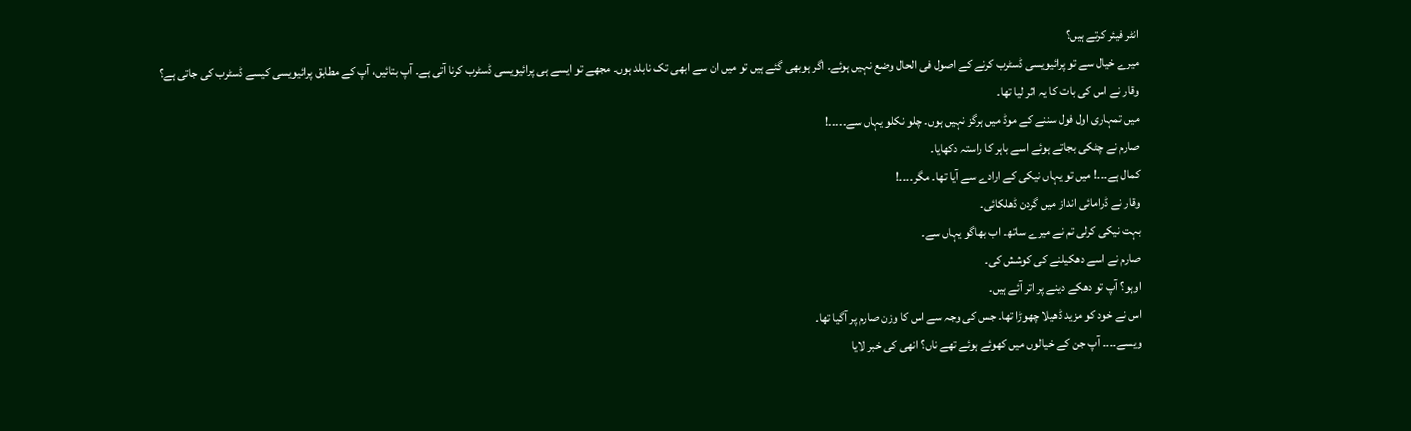انٹر فیئر کرتے ہیں؟
میرے خیال سے تو پرائیویسی ڈسٹرب کرنے کے اصول فی الحال وضع نہیں ہوئے۔ اگر ہوبھی گئے ہیں تو میں ان سے ابھی تک نابلد ہوں۔ مجھے تو ایسے ہی پرائیویسی ڈسٹرب کرنا آتی ہے۔ آپ بتائیں، آپ کے مطابق پرائیویسی کیسے ڈسٹرب کی جاتی ہے؟
وقار نے اس کی بات کا یہ اثر لیا تھا۔
میں تمہاری اول فول سننے کے موڈ میں ہرگز نہیں ہوں۔ چلو نکلو یہاں سے۔۔۔۔۔!
صارم نے چٹکی بجاتے ہوئے اسے باہر کا راستہ دکھایا۔
کمال ہے۔۔۔! میں تو یہاں نیکی کے ارادے سے آیا تھا۔ مگر۔۔۔۔!
وقار نے ڈرامائی انداز میں گردن ڈھلکائی۔
بہت نیکی کرلی تم نے میرے ساتھ۔ اب بھاگو یہاں سے۔
صارم نے اسے دھکیلنے کی کوشش کی۔
اوہو؟ آپ تو دھکے دینے پر اتر آئے ہیں۔
اس نے خود کو مزید ڈھیلا چھوڑا تھا۔ جس کی وجہ سے اس کا وزن صارم پر آگیا تھا۔
ویسے۔۔۔۔ آپ جن کے خیالوں میں کھوئے ہوئے تھے ناں؟ انھی کی خبر لایا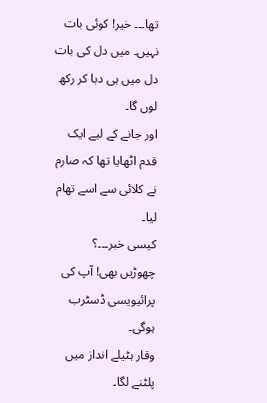تھا۔۔۔ خیر! کوئی بات نہیں۔ میں دل کی بات دل میں ہی دبا کر رکھ لوں گا۔
اور جانے کے لیے ایک قدم اٹھایا تھا کہ صارم نے کلائی سے اسے تھام لیا۔
کیسی خبر۔۔۔؟
چھوڑیں بھی! آپ کی پرائیویسی ڈسٹرب ہوگی۔
وقار ہٹیلے انداز میں پلٹنے لگا۔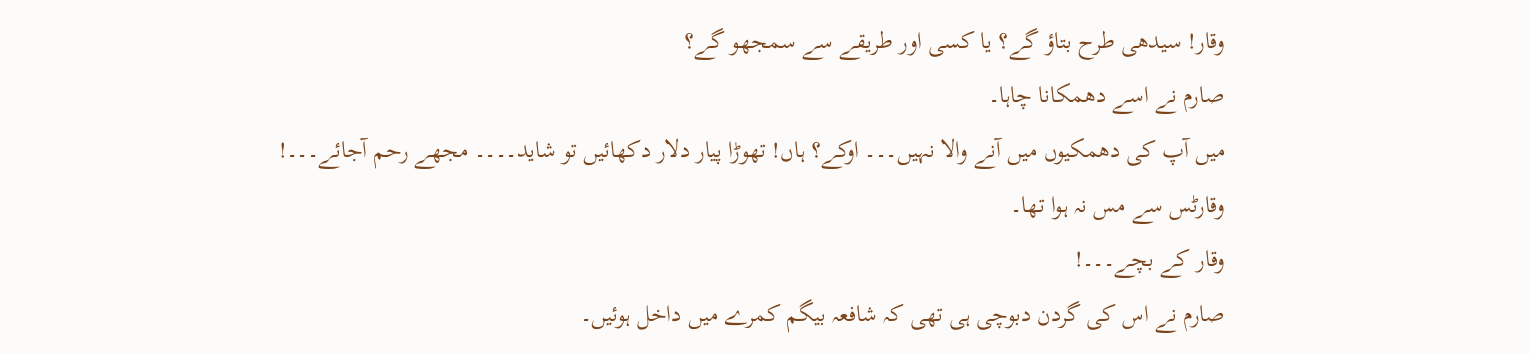وقار! سیدھی طرح بتاؤ گے؟ یا کسی اور طریقے سے سمجھو گے؟
صارم نے اسے دھمکانا چاہا۔
میں آپ کی دھمکیوں میں آنے والا نہیں۔۔۔ اوکے؟ ہاں! تھوڑا پیار دلار دکھائیں تو شاید۔۔۔۔ مجھے رحم آجائے۔۔۔!
وقارٹس سے مس نہ ہوا تھا۔
وقار کے بچے۔۔۔!
صارم نے اس کی گردن دبوچی ہی تھی کہ شافعہ بیگم کمرے میں داخل ہوئیں۔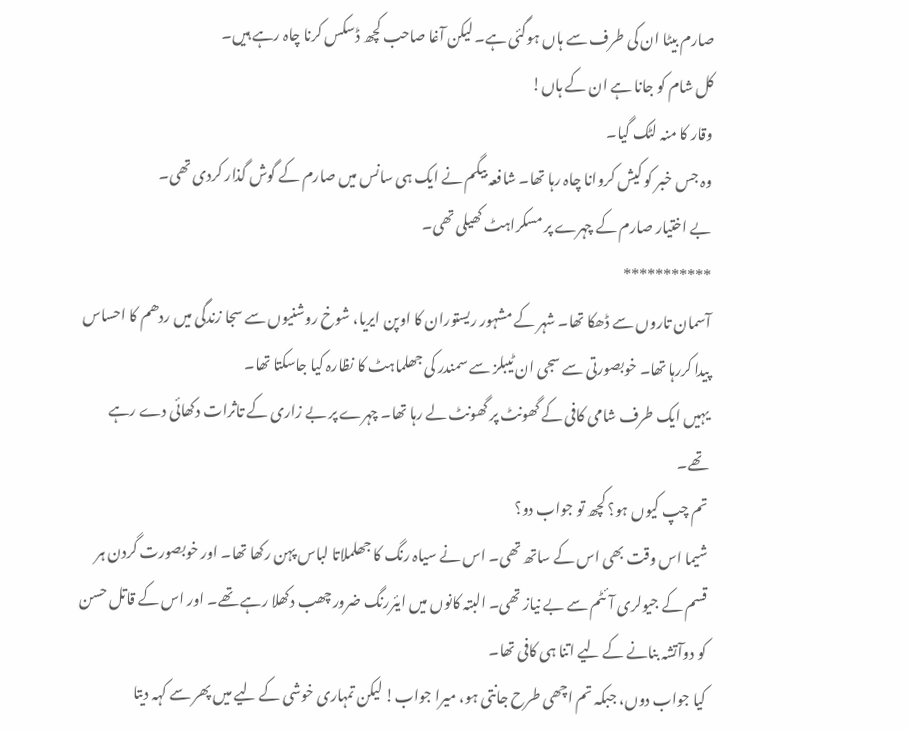صارم بیٹا ان کی طرف سے ہاں ہوگئی ہے۔ لیکن آغا صاحب کچھ ڈسکس کرنا چاہ رہے ہیں۔
کل شام کو جانا ہے ان کے ہاں!
وقار کا منہ لٹک گیا۔
وہ جس خبر کو کیش کروانا چاہ رہا تھا۔ شافعہ بیگم نے ایک ہی سانس میں صارم کے گوش گذار کردی تھی۔
بے اختیار صارم کے چہرے پر مسکراہٹ کھیلی تھی۔
***********
آسمان تاروں سے ڈھکا تھا۔ شہر کے مشہور ریستوران کا اوپن ایریا، شوخ روشنیوں سے سجا زندگی میں ردھم کا احساس پیدا کررہا تھا۔ خوبصورتی سے سجی ان ٹیبلز سے سمندر کی جھلماہٹ کا نظارہ کیا جاسکتا تھا۔
یہیں ایک طرف شامی کافی کے گھونٹ پر گھونٹ لے رہا تھا۔ چہرے پر بے زاری کے تاثرات دکھائی دے رہے تھے۔
تم چپ کیوں ہو؟ کچھ تو جواب دو؟
شیما اس وقت بھی اس کے ساتھ تھی۔ اس نے سیاہ رنگ کا جھلملاتا لباس پہن رکھا تھا۔ اور خوبصورت گردن ہر قسم کے جیولری آئٹم سے بے نیاز تھی۔ البتہ کانوں میں ایئررنگ ضرور چھب دکھلا رہے تھے۔ اور اس کے قاتل حسن کو دوآتشہ بنانے کے لیے اتنا ہی کافی تھا۔
کیا جواب دوں، جبکہ تم اچھی طرح جانتی ہو، میرا جواب! لیکن تمہاری خوشی کے لیے میں پھر سے کہہ دیتا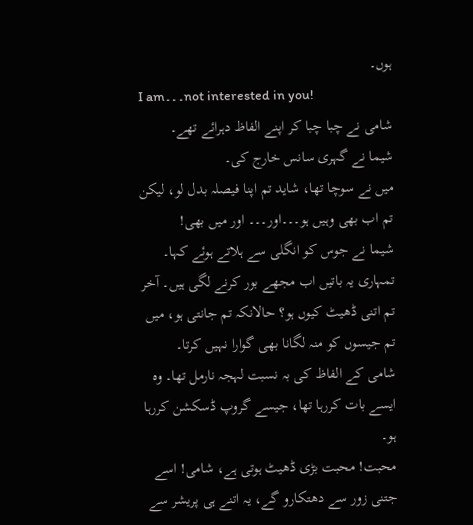ہوں۔
I am۔۔۔not interested in you!
شامی نے چبا چبا کر اپنے الفاظ دہرائے تھے۔
شیما نے گہری سانس خارج کی۔
میں نے سوچا تھا، شاید تم اپنا فیصلہ بدل لو، لیکن تم اب بھی وہیں ہو۔۔۔اور۔۔۔ اور میں بھی!
شیما نے جوس کو انگلی سے ہلاتے ہوئے کہا۔
تمہاری یہ باتیں اب مجھے بور کرنے لگی ہیں۔ آخر تم اتنی ڈھیٹ کیوں ہو؟ حالانکہ تم جانتی ہو، میں تم جیسوں کو منہ لگانا بھی گوارا نہیں کرتا۔
شامی کے الفاظ کی بہ نسبت لہجہ نارمل تھا۔ وہ ایسے بات کررہا تھا، جیسے گروپ ڈسکشن کررہا ہو۔
محبت! محبت بڑی ڈھیٹ ہوتی ہے، شامی! اسے جتنی زور سے دھتکارو گے، یہ اتنے ہی پریشر سے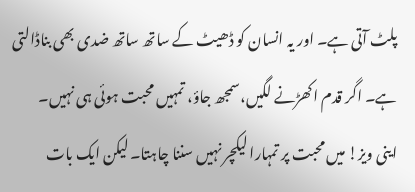پلٹ آتی ہے۔ اور یہ انسان کو ڈھیٹ کے ساتھ ساتھ ضدی بھی بناڈالتی ہے۔ اگر قدم اکھڑنے لگیں،سمجھ جاؤ، تمہیں محبت ہوئی ہی نہیں۔
اینی ویز! میں محبت پر تمہارا لیکچر نہیں سننا چاہتا۔ لیکن ایک بات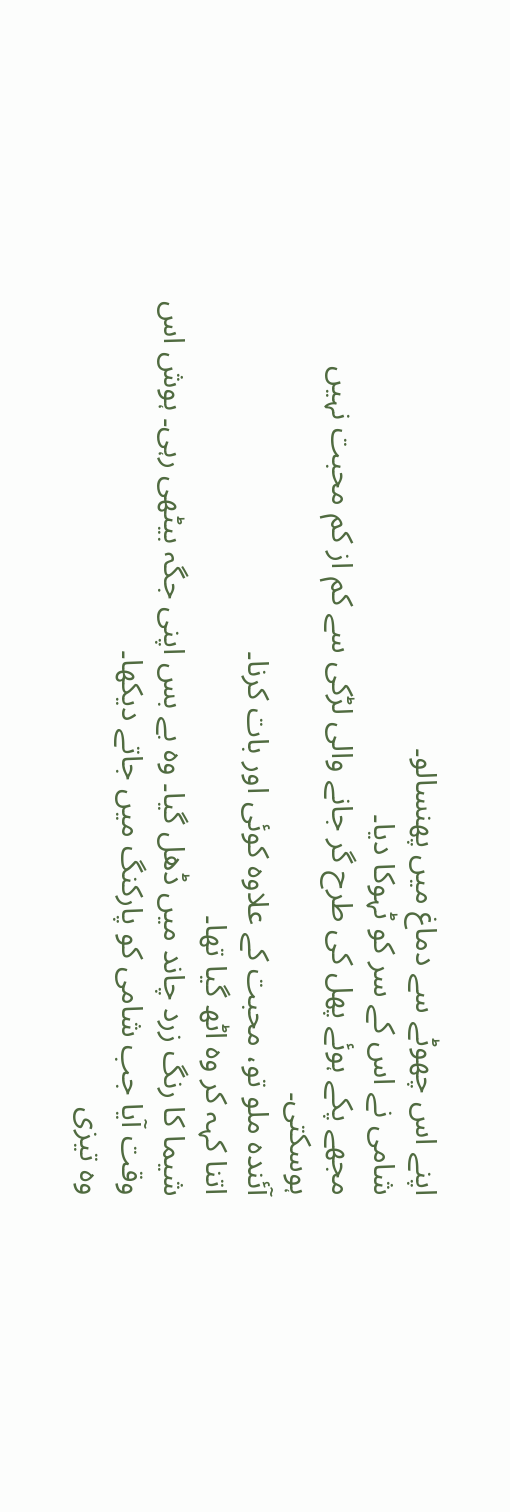اپنے اس چھوٹے سے دماغ میں پھنسالو۔
شامی نے اس کے سر کو ٹہوکا دیا۔
مجھے پکے ہوئے پھل کی طرح گر جانے والی لڑکی سے کم از کم محبت نہیں ہوسکتی۔
آئندہ ملو تو، محبت کے علاوہ کوئی اور بات کرنا۔
اتنا کہہ کر وہ اٹھ گیا تھا۔
شیما کا رنگ زرد چاند میں ڈھل گیا۔ وہ بے بس اپنی جگہ بیٹھی رہی۔ ہوش اس وقت آیا جب شامی کو پارکنگ میں جاتے دیکھا۔
وہ تیزی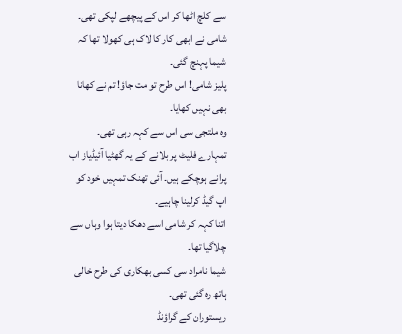سے کلچ اٹھا کر اس کے پیچھے لپکی تھی۔
شامی نے ابھی کار کا لاک ہی کھولا تھا کہ شیما پہنچ گئی۔
پلیز شامی! اس طرح تو مت جاؤ! تم نے کھانا بھی نہیں کھایا۔
وہ ملتجی سی اس سے کہہ رہی تھی۔
تمہارے فلیٹ پر بلانے کے یہ گھٹیا آئیڈیاز اب پرانے ہوچکے ہیں۔ آئی تھنک تمہیں خود کو اپ گیڈ کرلینا چاہیے۔
اتنا کہہ کر شامی اسے دھکا دیتا ہوا وہاں سے چلاگیا تھا۔
شیما نامراد سی کسی بھکاری کی طرح خالی ہاتھ رہ گئی تھی۔
ریستوران کے گراؤنڈ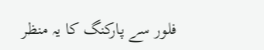فلور سے پارکنگ کا یہ منظر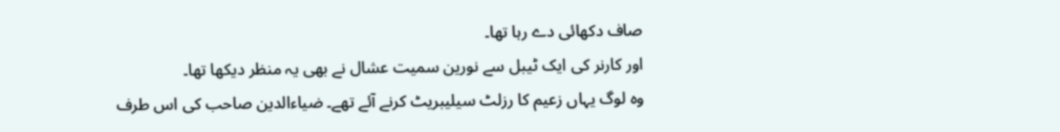صاف دکھائی دے رہا تھا۔
اور کارنر کی ایک ٹیبل سے نورین سمیت عشال نے بھی یہ منظر دیکھا تھا۔
وہ لوگ یہاں زعیم کا رزلٹ سیلیبریٹ کرنے آئے تھے۔ ضیاءالدین صاحب کی اس طرف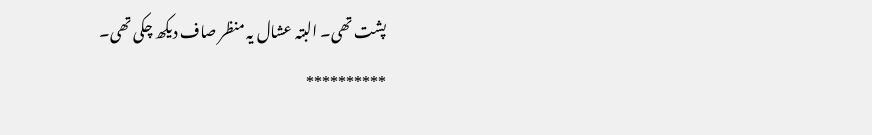پشت تھی۔ البتہ عشال یہ منظر صاف دیکھ چکی تھی۔
**********